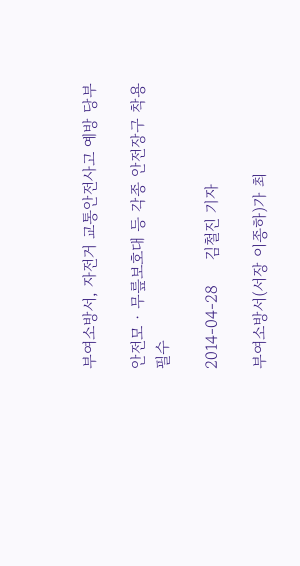부여소방서, 자전거 교통안전사고 예방 당부

안전모 · 무릎보호대 등 각종 안전장구 착용 필수

2014-04-28     김철진 기자

부여소방서(서장 이종하)가 최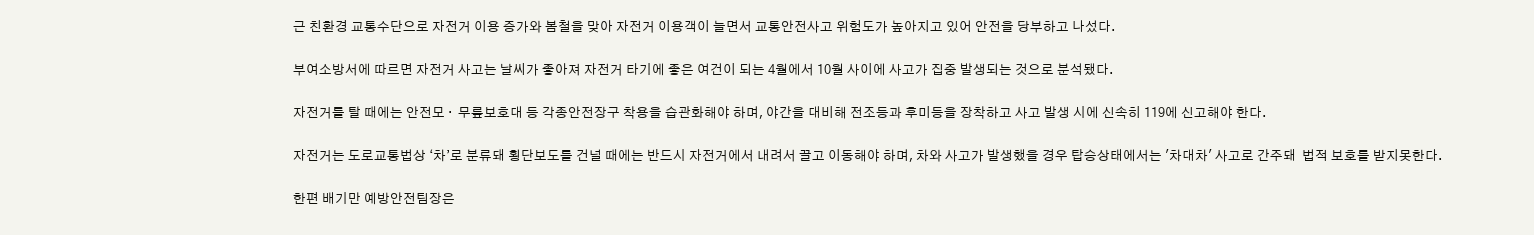근 친환경 교통수단으로 자전거 이용 증가와 봄철을 맞아 자전거 이용객이 늘면서 교통안전사고 위험도가 높아지고 있어 안전을 당부하고 나섰다.

부여소방서에 따르면 자전거 사고는 날씨가 좋아져 자전거 타기에 좋은 여건이 되는 4월에서 10월 사이에 사고가 집중 발생되는 것으로 분석됐다.

자전거를 탈 때에는 안전모 ·  무릎보호대 등 각종안전장구 착용을 습관화해야 하며, 야간을 대비해 전조등과 후미등을 장착하고 사고 발생 시에 신속히 119에 신고해야 한다.

자전거는 도로교통법상 ‘차’로 분류돼 횡단보도를 건널 때에는 반드시 자전거에서 내려서 끌고 이동해야 하며, 차와 사고가 발생했을 경우 탑승상태에서는 '차대차' 사고로 간주돼  법적 보호를 받지못한다.

한편 배기만 예방안전팀장은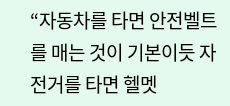“자동차를 타면 안전벨트를 매는 것이 기본이듯 자전거를 타면 헬멧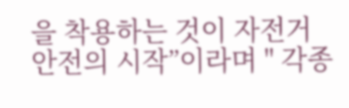을 착용하는 것이 자전거 안전의 시작”이라며 " 각종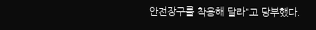안전장구를 착용해 달라"고 당부했다.